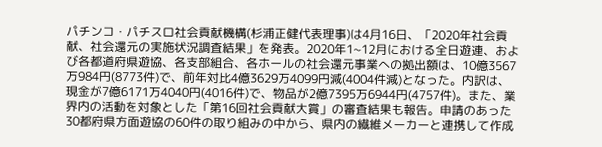パチンコ・パチスロ社会貢献機構(杉浦正健代表理事)は4月16日、「2020年社会貢献、社会還元の実施状況調査結果」を発表。2020年1~12月における全日遊連、および各都道府県遊協、各支部組合、各ホールの社会還元事業への拠出額は、10億3567万984円(8773件)で、前年対比4億3629万4099円減(4004件減)となった。内訳は、現金が7億6171万4040円(4016件)で、物品が2億7395万6944円(4757件)。また、業界内の活動を対象とした「第16回社会貢献大賞」の審査結果も報告。申請のあった30都府県方面遊協の60件の取り組みの中から、県内の繊維メーカーと連携して作成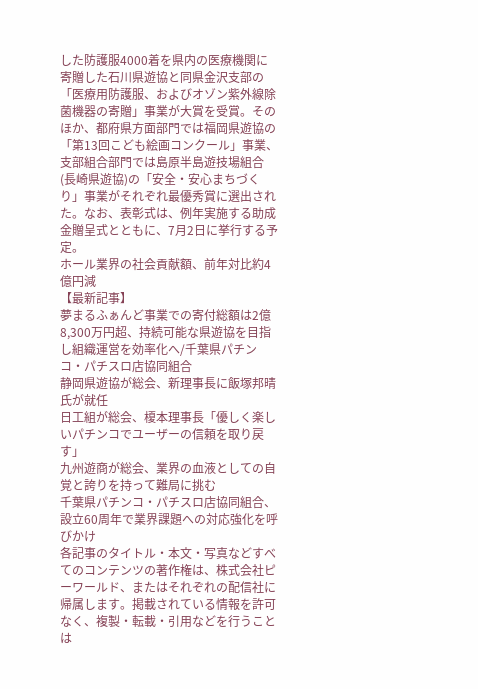した防護服4000着を県内の医療機関に寄贈した石川県遊協と同県金沢支部の「医療用防護服、およびオゾン紫外線除菌機器の寄贈」事業が大賞を受賞。そのほか、都府県方面部門では福岡県遊協の「第13回こども絵画コンクール」事業、支部組合部門では島原半島遊技場組合(長崎県遊協)の「安全・安心まちづくり」事業がそれぞれ最優秀賞に選出された。なお、表彰式は、例年実施する助成金贈呈式とともに、7月2日に挙行する予定。
ホール業界の社会貢献額、前年対比約4億円減
【最新記事】
夢まるふぁんど事業での寄付総額は2億8,300万円超、持続可能な県遊協を目指し組織運営を効率化へ/千葉県パチンコ・パチスロ店協同組合
静岡県遊協が総会、新理事長に飯塚邦晴氏が就任
日工組が総会、榎本理事長「優しく楽しいパチンコでユーザーの信頼を取り戻す」
九州遊商が総会、業界の血液としての自覚と誇りを持って難局に挑む
千葉県パチンコ・パチスロ店協同組合、設立60周年で業界課題への対応強化を呼びかけ
各記事のタイトル・本文・写真などすべてのコンテンツの著作権は、株式会社ピーワールド、またはそれぞれの配信社に帰属します。掲載されている情報を許可なく、複製・転載・引用などを行うことは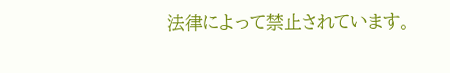法律によって禁止されています。